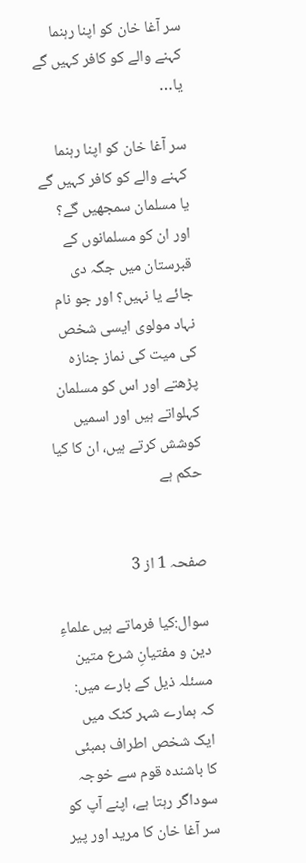سر آغا خان کو اپنا رہنما کہنے والے کو کافر کہیں گے یا…

سر آغا خان کو اپنا رہنما کہنے والے کو کافر کہیں گے یا مسلمان سمجھیں گے؟ اور ان کو مسلمانوں کے قبرستان میں جگہ دی جائے یا نہیں؟ اور جو نام نہاد مولوی ایسی شخص کی میت کی نماز جنازہ پڑھتے اور اس کو مسلمان کہلواتے ہیں اور اسمیں کوشش کرتے ہیں، ان کا کیا حکم ہے


صفحہ 1 از 3

سوال:کیا فرماتے ہیں علماءِ دین و مفتیانِ شرع متین مسئلہ ذیل کے بارے میں: کہ ہمارے شہر کٹک میں ایک شخص اطراف بمبئی کا باشندہ قوم سے خوجہ سوداگر رہتا ہے، اپنے آپ کو سر آغا خان کا مرید اور پیر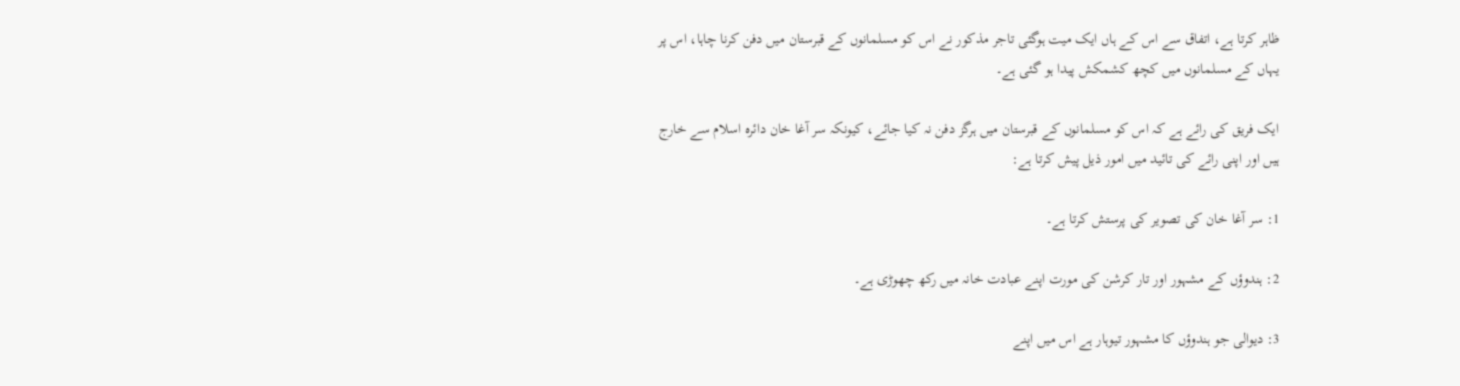ظاہر کرتا ہے، اتفاق سے اس کے ہاں ایک میت ہوگئی تاجر مذکور نے اس کو مسلمانوں کے قبرستان میں دفن کرنا چاہا، اس پر یہاں کے مسلمانوں میں کچھ کشمکش پیدا ہو گئی ہے۔

ایک فریق کی رائے ہے کہ اس کو مسلمانوں کے قبرستان میں ہرگز دفن نہ کیا جائے، کیونکہ سر آغا خان دائرہ اسلام سے خارج ہیں اور اپنی رائے کی تائید میں امور ذیل پیش کرتا ہے:

1: سر آغا خان کی تصویر کی پرستش کرتا ہے۔

2: ہندوؤں کے مشہور اور تار کرشن کی مورت اپنے عبادت خانہ میں رکھ چھوڑی ہے۔

3: دیوالی جو ہندوؤں کا مشہور تیوہار ہے اس میں اپنے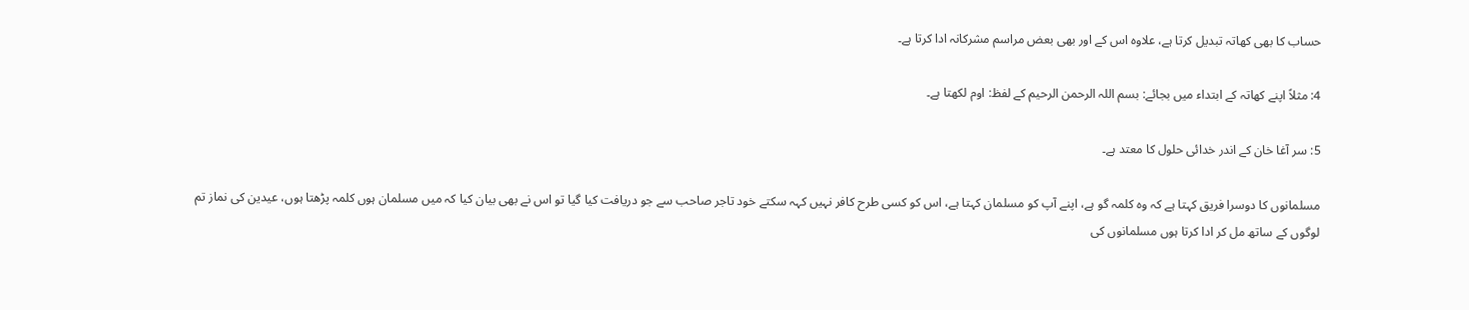حساب کا بھی کھاتہ تبدیل کرتا ہے، علاوہ اس کے اور بھی بعض مراسم مشرکانہ ادا کرتا ہے۔

4: مثلاً اپنے کھاتہ کے ابتداء میں بجائے: بسم اللہ الرحمن الرحیم کے لفظ: اوم لکھتا ہے۔

5: سر آغا خان کے اندر خدائی حلول کا معتد ہے۔

مسلمانوں کا دوسرا فریق کہتا ہے کہ وہ کلمہ گو ہے، اپنے آپ کو مسلمان کہتا ہے، اس کو کسی طرح کافر نہیں کہہ سکتے خود تاجر صاحب سے جو دریافت کیا گیا تو اس نے بھی بیان کیا کہ میں مسلمان ہوں کلمہ پڑھتا ہوں، عیدین کی نماز تم لوگوں کے ساتھ مل کر ادا کرتا ہوں مسلمانوں کی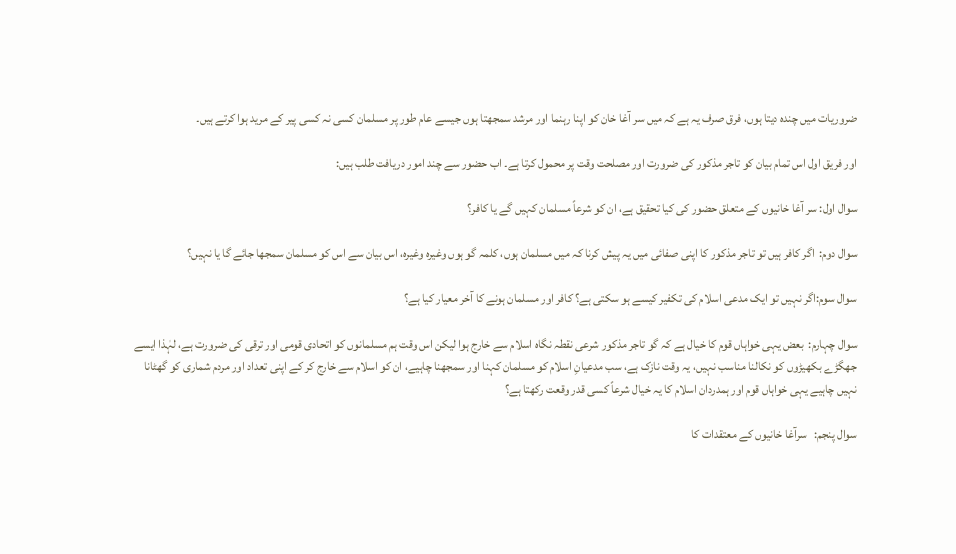ضروریات میں چندہ دیتا ہوں، فرق صرف یہ ہے کہ میں سر آغا خان کو اپنا رہنما اور مرشد سمجھتا ہوں جیسے عام طور پر مسلمان کسی نہ کسی پیر کے مرید ہوا کرتے ہیں۔

اور فریق اول اس تمام بیان کو تاجر مذکور کی ضرورت اور مصلحت وقت پر محمول کرتا ہے۔ اب حضور سے چند امور دریافت طلب ہیں:

سوال اول: سر آغا خانیوں کے متعلق حضور کی کیا تحقیق ہے، ان کو شرعاً مسلمان کہیں گے یا کافر؟

سوال دوم:  اگر کافر ہیں تو تاجر مذکور کا اپنی صفائی میں یہ پیش کرنا کہ میں مسلمان ہوں، کلمہ گو ہوں وغیرہ وغیرہ، اس بیان سے اس کو مسلمان سمجھا جائے گا یا نہیں؟

سوال سوم:اگر نہیں تو ایک مدعی اسلام کی تکفیر کیسے ہو سکتی ہے؟ کافر اور مسلمان ہونے کا آخر معیار کیا ہے؟

سوال چہارم:  بعض یہی خواہاں قوم کا خیال ہے کہ گو تاجر مذکور شرعی نقطہ نگاہ اسلام سے خارج ہوا لیکن اس وقت ہم مسلمانوں کو اتحادی قومی اور ترقی کی ضرورت ہے، لہٰذا ایسے جھگڑے بکھیڑوں کو نکالنا مناسب نہیں، یہ وقت نازک ہے، سب مدعیانِ اسلام کو مسلمان کہنا اور سمجھنا چاہیے، ان کو اسلام سے خارج کر کے اپنی تعداد اور مردم شماری کو گھٹانا نہیں چاہیے یہی خواہاں قوم اور ہمدردان اسلام کا یہ خیال شرعاً کسی قدر وقعت رکھتا ہے؟

سوال پنجم:   سرآغا خانیوں کے معتقدات کا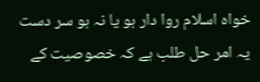خواہ اسلام روا دار ہو یا نہ ہو سر دست یہ امر حل طلب ہے کہ خصوصیت کے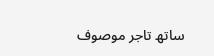ساتھ تاجر موصوف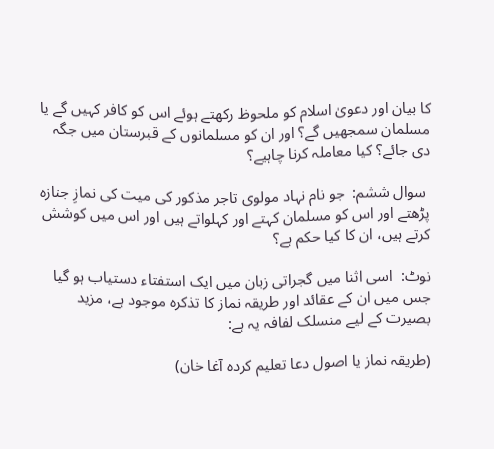کا بیان اور دعویٰ اسلام کو ملحوظ رکھتے ہوئے اس کو کافر کہیں گے یا مسلمان سمجھیں گے؟ اور ان کو مسلمانوں کے قبرستان میں جگہ دی جائے؟ کیا معاملہ کرنا چاہیے؟

 سوال ششم:  جو نام نہاد مولوی تاجر مذکور کی میت کی نمازِ جنازہ پڑھتے اور اس کو مسلمان کہتے اور کہلواتے ہیں اور اس میں کوشش کرتے ہیں، ان کا کیا حکم ہے؟

نوٹ:  اسی اثنا میں گجراتی زبان میں ایک استفتاء دستیاب ہو گیا جس میں ان کے عقائد اور طریقہ نماز کا تذکرہ موجود ہے، مزید بصیرت کے لیے منسلک لفافہ یہ ہے:

(طریقہ نماز یا اصول دعا تعلیم کردہ آغا خان)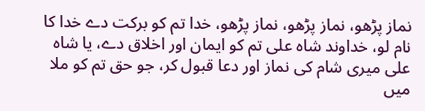نماز پڑھو، نماز پڑھو، نماز پڑھو، خدا تم کو برکت دے خدا کا نام لو، خداوند شاہ علی تم کو ایمان اور اخلاق دے، یا شاہ علی میری شام کی نماز اور دعا قبول کر، جو حق تم کو ملا میں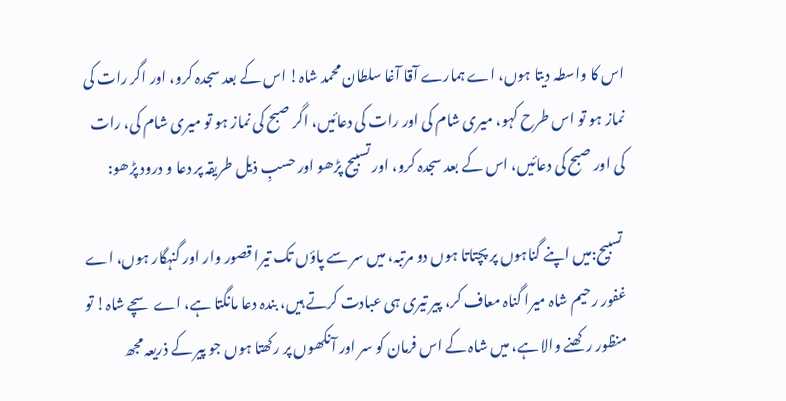اس کا واسطہ دیتا ہوں، اے ہمارے آقا آغا سلطان محمد شاہ! اس کے بعد سجدہ کرو، اور اگر رات کی نماز ہو تو اس طرح کہو، میری شام کی اور رات کی دعائیں، اگر صبح کی نماز ہو تو میری شام کی، رات کی اور صبح کی دعائیں، اس کے بعد سجدہ کرو، اور تسبیح پڑھو اور حسبِ ذیل طریقہ پر دعا و درود پڑھو:

 تسبیح:میں اپنے گناہوں پر پچتاتا ہوں دو مرتبہ، میں سر سے پاؤں تک تیرا قصور وار اور گنہگار ہوں، اے غفور رحیم شاہ میرا گناہ معاف کر، پیر تیری ہی عبادت کرتے ہیں، بندہ دعا مانگتا ہے، اے سچے شاہ! تو منظور رکھنے والا ہے، میں شاہ کے اس فرمان کو سر اور آنکھوں پر رکھتا ہوں جو پیر کے ذریعہ مجھ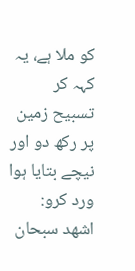کو ملا ہے، یہ کہہ کر تسبیح زمین پر رکھ دو اور نیچے بتایا ہوا ورد کرو: اشهد سبحان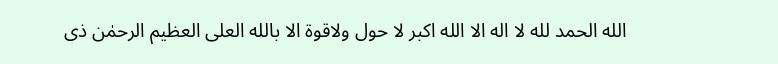الله الحمد لله لا اله الا الله اكبر لا حول ولاقوة الا بالله العلى العظيم الرحمٰن ذی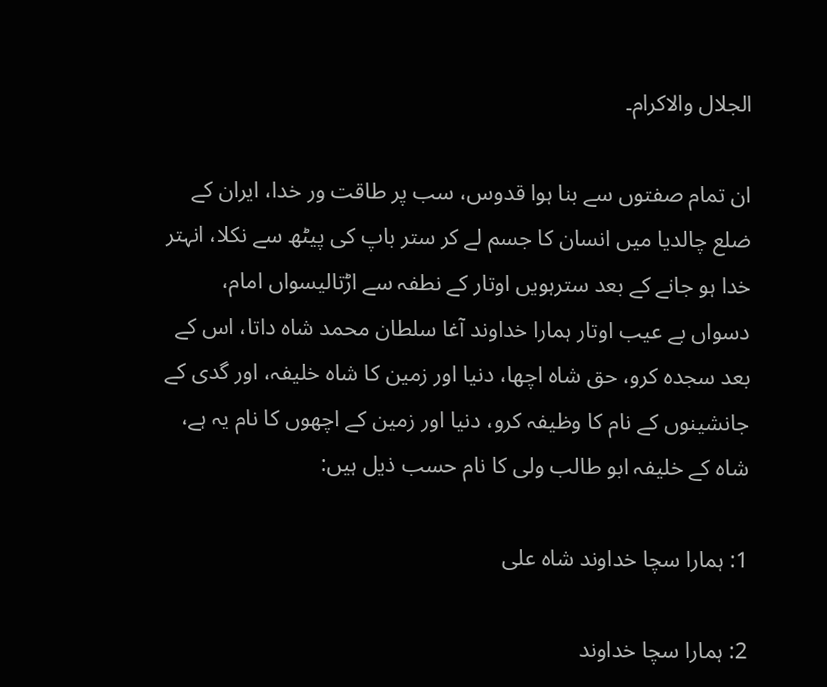الجلال والاكرام۔

ان تمام صفتوں سے بنا ہوا قدوس، سب پر طاقت ور خدا، ایران کے ضلع چالدیا میں انسان کا جسم لے کر ستر باپ کی پیٹھ سے نکلا، انہتر خدا ہو جانے کے بعد سترہویں اوتار کے نطفہ سے اڑتالیسواں امام، دسواں بے عیب اوتار ہمارا خداوند آغا سلطان محمد شاہ داتا، اس کے بعد سجدہ کرو، حق شاہ اچھا، دنیا اور زمین کا شاہ خلیفہ، اور گدی کے جانشینوں کے نام کا وظیفہ کرو، دنیا اور زمین کے اچھوں کا نام یہ ہے، شاہ کے خلیفہ ابو طالب ولی کا نام حسب ذیل ہیں:

1: ہمارا سچا خداوند شاہ علی

2: ہمارا سچا خداوند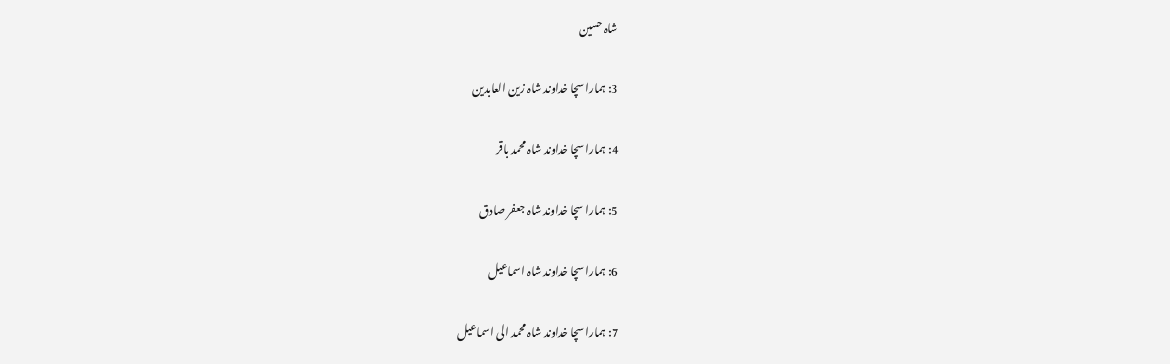شاہ حسین

3: ہمارا سچا خداوند شاہ زین العابدین

4: ہمارا سچا خداوند شاہ محمد باقر

5: ہمارا سچا خداوند شاہ جعفر صادق

6: ہمارا سچا خداوند شاہ اسماعیل

7: ہمارا سچا خداوند شاہ محمد الی اسماعیل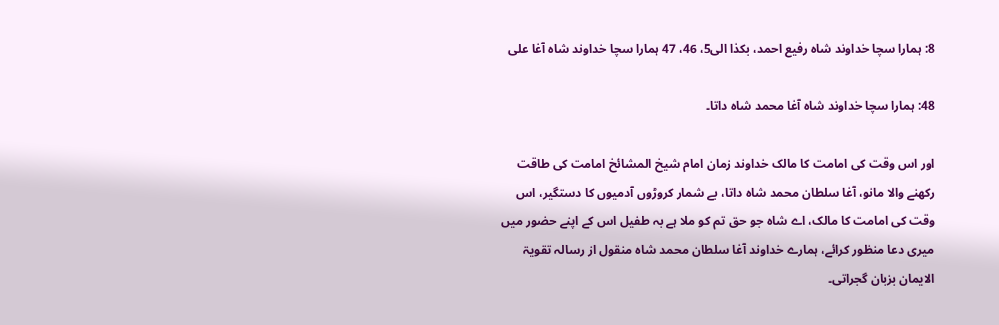8: ہمارا سچا خداوند شاہ رفیع احمد، بکذا الی5، 46، 47 ہمارا سچا خداوند شاہ آغا علی

48: ہمارا سچا خداوند شاہ آغا محمد شاہ داتا۔

اور اس وقت کی امامت کا مالک خداوند زمان امام شیخ المشائخ امامت کی طاقت رکھنے والا مانو، آغا سلطان محمد شاہ داتا، بے شمار کروڑوں آدمیوں کا دستگیر، اس وقت کی امامت کا مالک، اے شاہ جو حق تم کو ملا ہے بہ طفیل اس کے اپنے حضور میں میری دعا منظور کرائے، ہمارے خداوند آغا سلطان محمد شاہ منقول از رسالہ تقویۃ الایمان بزبان گجراتی۔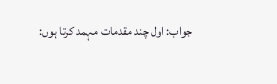جواب: اول چند مقدمات مہمد کرتا ہوں: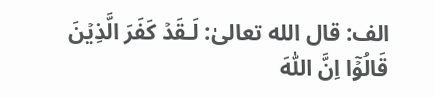الف: قال الله تعالىٰ: لَـقَدۡ كَفَرَ الَّذِيۡنَ قَالُوۡۤا اِنَّ اللّٰهَ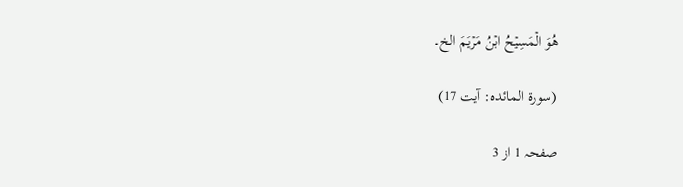هُوَ الۡمَسِيۡحُ ابۡنُ مَرۡيَمَ‌ الخ۔

(سورۃ المائدہ: آیت 17)

صفحہ 1 از 3